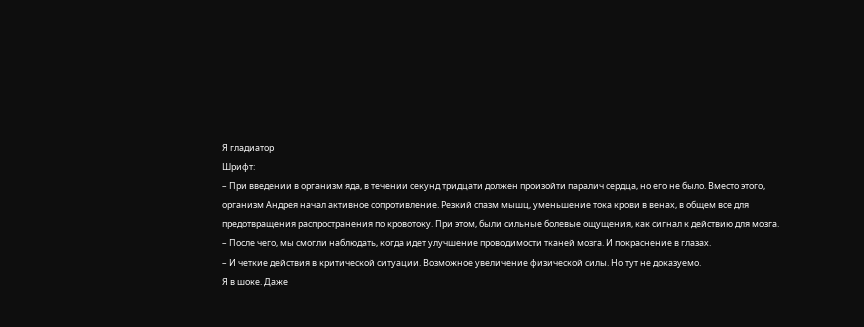Я гладиатор
Шрифт:
– При введении в организм яда, в течении секунд тридцати должен произойти паралич сердца, но его не было. Вместо этого, организм Андрея начал активное сопротивление. Резкий спазм мышц, уменьшение тока крови в венах, в общем все для предотвращения распространения по кровотоку. При этом, были сильные болевые ощущения, как сигнал к действию для мозга.
– После чего, мы смогли наблюдать, когда идет улучшение проводимости тканей мозга. И покраснение в глазах.
– И четкие действия в критической ситуации. Возможное увеличение физической силы. Но тут не доказуемо.
Я в шоке. Даже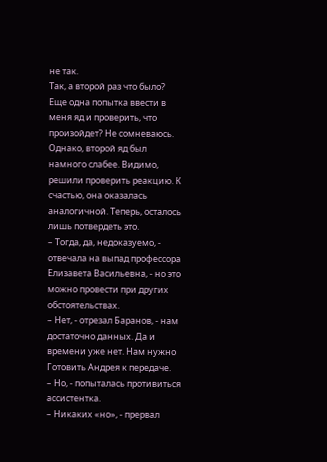не так.
Так, а второй раз что было? Еще одна попытка ввести в меня яд и проверить, что произойдет? Не сомневаюсь. Однако, второй яд был намного слабее. Видимо, решили проверить реакцию. К счастью, она оказалась аналогичной. Теперь, осталось лишь потвердеть это.
– Тогда, да, недоказуемо, - отвечала на выпад профессора Елизавета Васильевна, - но это можно провести при других обстоятельствах.
– Нет, - отрезал Баранов, - нам достаточно данных. Да и времени уже нет. Нам нужно Готовить Андрея к передаче.
– Но, - попыталась противиться ассистентка.
– Никаких «но», - прервал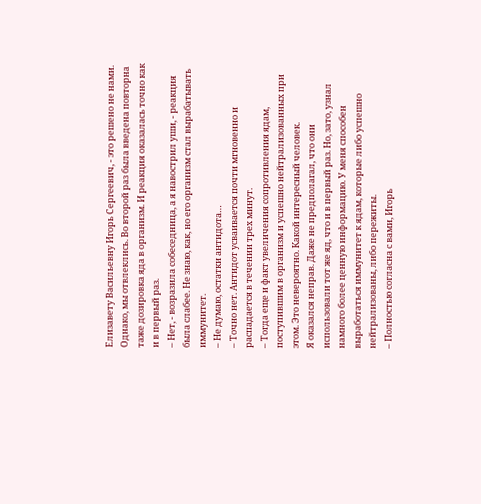Елизавету Васильевну Игорь Сергеевич, - это решено не нами. Однако, мы отвлеклись. Во второй раз была введена повторна таже дозировка яда в организм. И реакция оказалась точно как и в первый раз.
– Нет, - возразила собеседница, а я навострил уши, - реакция была слабее. Не знаю, как, но его организм стал вырабатывать иммунитет.
– Не думаю, остатки антидота…
– Точно нет. Антидот усваивается почти мгновенно и распадается в течении трех минут.
– Тогда еще и факт увеличения сопротивления ядам, поступившим в организм и успешно нейтрализованных при этом. Это невероятно. Какой интересный человек.
Я оказался неправ. Даже не предполагал, что они использовали тот же яд, что и в первый раз. Но, зато, узнал намного более ценную информацию. У меня способен выработаться иммунитет к ядам, которые либо успешно нейтрализованы, либо пережиты.
– Полностью согласна с вами, Игорь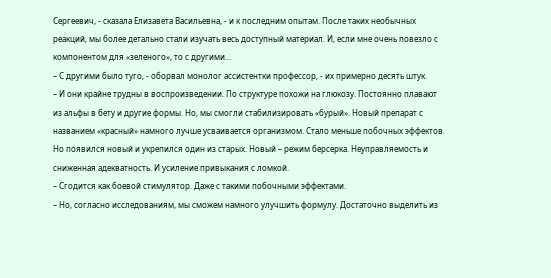Сергеевич, - сказала Елизавета Васильевна, - и к последним опытам. После таких необычных реакций, мы более детально стали изучать весь доступный материал. И, если мне очень повезло с компонентом для «зеленого», то с другими…
– С другими было туго, - оборвал монолог ассистентки профессор, - их примерно десять штук.
– И они крайне трудны в воспроизведении. По структуре похожи на глюкозу. Постоянно плавают из альфы в бету и другие формы. Но, мы смогли стабилизировать «бурый». Новый препарат с названием «красный» намного лучше усваивается организмом. Стало меньше побочных эффектов. Но появился новый и укрепился один из старых. Новый – режим берсерка. Неуправляемость и сниженная адекватность. И усиление привыкания с ломкой.
– Сгодится как боевой стимулятор. Даже с такими побочными эффектами.
– Но, согласно исследованиям, мы сможем намного улучшить формулу. Достаточно выделить из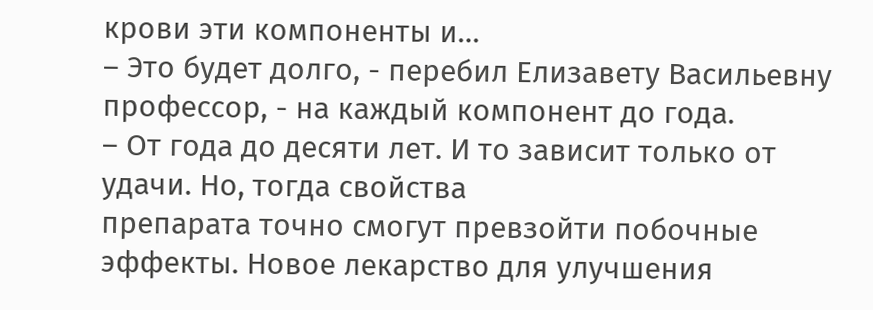крови эти компоненты и…
– Это будет долго, - перебил Елизавету Васильевну профессор, - на каждый компонент до года.
– От года до десяти лет. И то зависит только от удачи. Но, тогда свойства
препарата точно смогут превзойти побочные эффекты. Новое лекарство для улучшения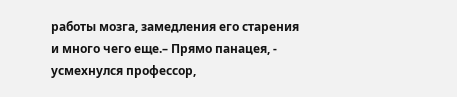работы мозга, замедления его старения и много чего еще.– Прямо панацея, - усмехнулся профессор,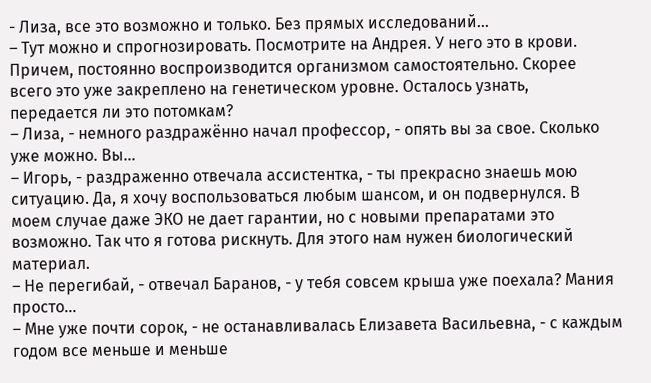- Лиза, все это возможно и только. Без прямых исследований…
– Тут можно и спрогнозировать. Посмотрите на Андрея. У него это в крови. Причем, постоянно воспроизводится организмом самостоятельно. Скорее всего это уже закреплено на генетическом уровне. Осталось узнать, передается ли это потомкам?
– Лиза, - немного раздражённо начал профессор, - опять вы за свое. Сколько уже можно. Вы…
– Игорь, - раздраженно отвечала ассистентка, - ты прекрасно знаешь мою ситуацию. Да, я хочу воспользоваться любым шансом, и он подвернулся. В моем случае даже ЭКО не дает гарантии, но с новыми препаратами это возможно. Так что я готова рискнуть. Для этого нам нужен биологический материал.
– Не перегибай, - отвечал Баранов, - у тебя совсем крыша уже поехала? Мания просто…
– Мне уже почти сорок, - не останавливалась Елизавета Васильевна, - с каждым годом все меньше и меньше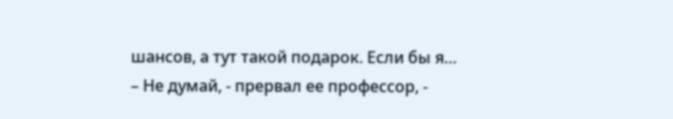шансов, а тут такой подарок. Если бы я…
– Не думай, - прервал ее профессор, -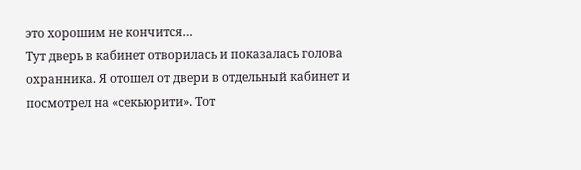это хорошим не кончится…
Тут дверь в кабинет отворилась и показалась голова охранника. Я отошел от двери в отдельный кабинет и посмотрел на «секьюрити». Тот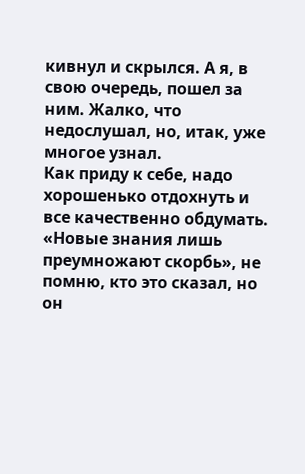кивнул и скрылся. А я, в свою очередь, пошел за ним. Жалко, что недослушал, но, итак, уже многое узнал.
Как приду к себе, надо хорошенько отдохнуть и все качественно обдумать. «Новые знания лишь преумножают скорбь», не помню, кто это сказал, но он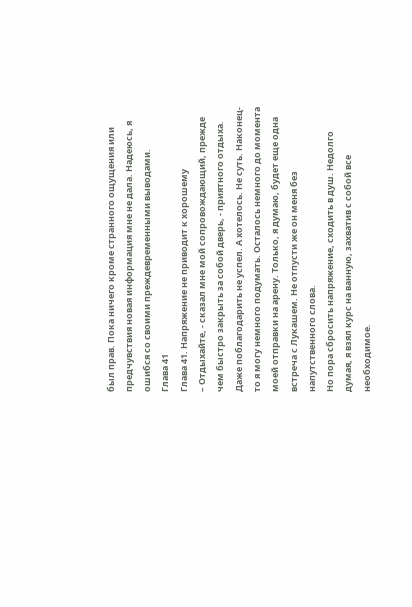был прав. Пока ничего кроме странного ощущения или предчувствия новая информация мне не дала. Надеюсь, я ошибся со своими преждевременными выводами.
Глава 41
Глава 41. Напряжение не приводит к хорошему
– Отдыхайте, - сказал мне мой сопровождающий, прежде чем быстро закрыть за собой дверь, - приятного отдыха.
Даже поблагодарить не успел. А хотелось. Не суть. Наконец-то я могу немного подумать. Осталось немного до момента моей отправки на арену. Только, я думаю, будет еще одна встреча с Лукашем. Не отпусти же он меня без напутственного слова.
Но пора сбросить напряжение, сходить в душ. Недолго думая, я взял курс на ванную, захватив с собой все необходимое.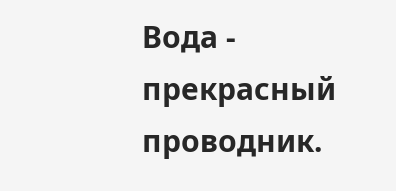Вода - прекрасный проводник.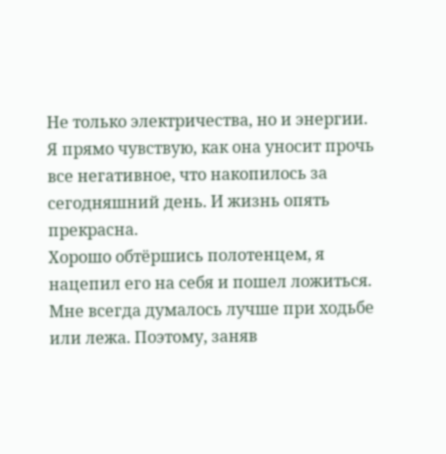Не только электричества, но и энергии. Я прямо чувствую, как она уносит прочь все негативное, что накопилось за сегодняшний день. И жизнь опять прекрасна.
Хорошо обтёршись полотенцем, я нацепил его на себя и пошел ложиться. Мне всегда думалось лучше при ходьбе или лежа. Поэтому, заняв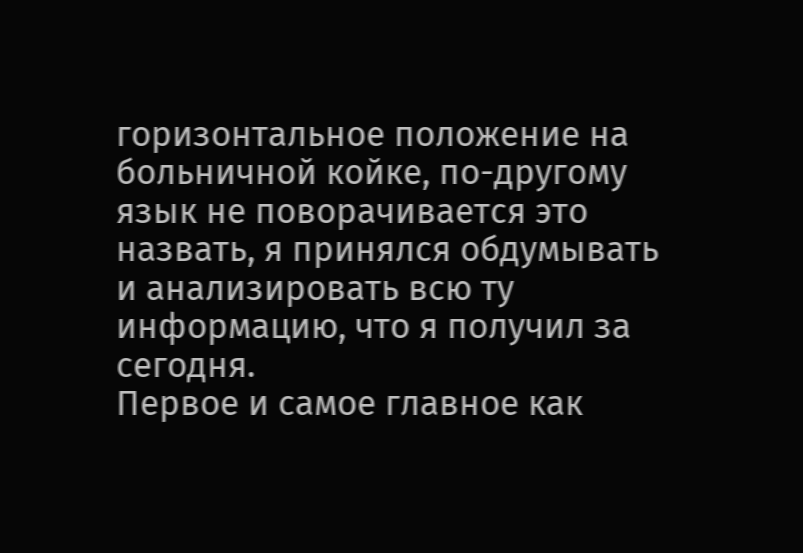горизонтальное положение на больничной койке, по-другому язык не поворачивается это назвать, я принялся обдумывать и анализировать всю ту информацию, что я получил за сегодня.
Первое и самое главное как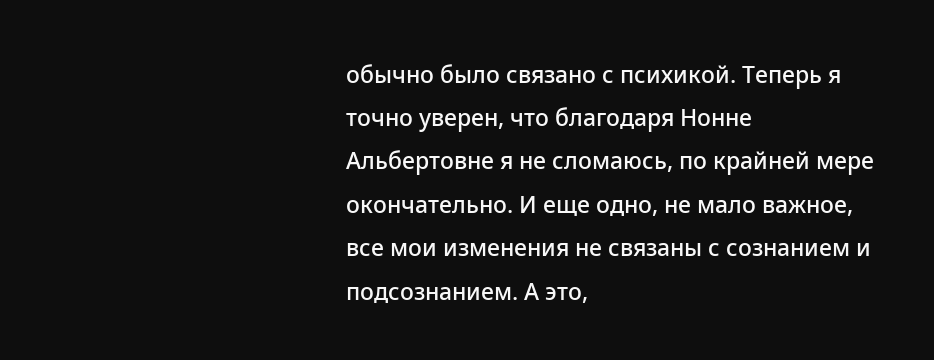обычно было связано с психикой. Теперь я точно уверен, что благодаря Нонне Альбертовне я не сломаюсь, по крайней мере окончательно. И еще одно, не мало важное, все мои изменения не связаны с сознанием и подсознанием. А это,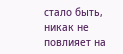стало быть, никак не повлияет на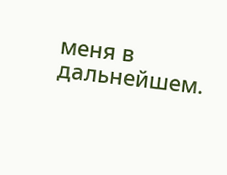меня в дальнейшем.